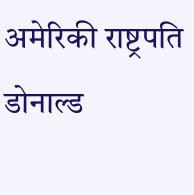अमेरिकी राष्ट्रपति डोनाल्ड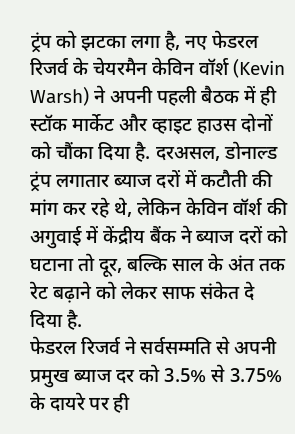ट्रंप को झटका लगा है, नए फेडरल रिजर्व के चेयरमैन केविन वॉर्श (Kevin Warsh) ने अपनी पहली बैठक में ही स्टॉक मार्केट और व्हाइट हाउस दोनों को चौंका दिया है. दरअसल, डोनाल्ड ट्रंप लगातार ब्याज दरों में कटौती की मांग कर रहे थे, लेकिन केविन वॉर्श की अगुवाई में केंद्रीय बैंक ने ब्याज दरों को घटाना तो दूर, बल्कि साल के अंत तक रेट बढ़ाने को लेकर साफ संकेत दे दिया है.
फेडरल रिजर्व ने सर्वसम्मति से अपनी प्रमुख ब्याज दर को 3.5% से 3.75% के दायरे पर ही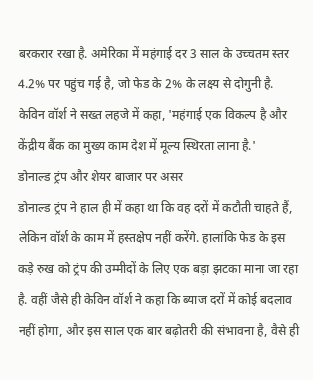बरकरार रखा है. अमेरिका में महंगाई दर 3 साल के उच्चतम स्तर 4.2% पर पहुंच गई है, जो फेड के 2% के लक्ष्य से दोगुनी है. केविन वॉर्श ने सख्त लहजे में कहा, 'महंगाई एक विकल्प है और केंद्रीय बैंक का मुख्य काम देश में मूल्य स्थिरता लाना है.'
डोनाल्ड ट्रंप और शेयर बाजार पर असर
डोनाल्ड ट्रंप ने हाल ही में कहा था कि वह दरों में कटौती चाहते हैं, लेकिन वॉर्श के काम में हस्तक्षेप नहीं करेंगे. हालांकि फेड के इस कड़े रुख को ट्रंप की उम्मीदों के लिए एक बड़ा झटका माना जा रहा है. वहीं जैसे ही केविन वॉर्श ने कहा कि ब्याज दरों में कोई बदलाव नहीं होगा, और इस साल एक बार बढ़ोतरी की संभावना है, वैसे ही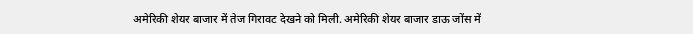अमेरिकी शेयर बाजार में तेज गिरावट देखने को मिली. अमेरिकी शेयर बाजार डाऊ जोंस में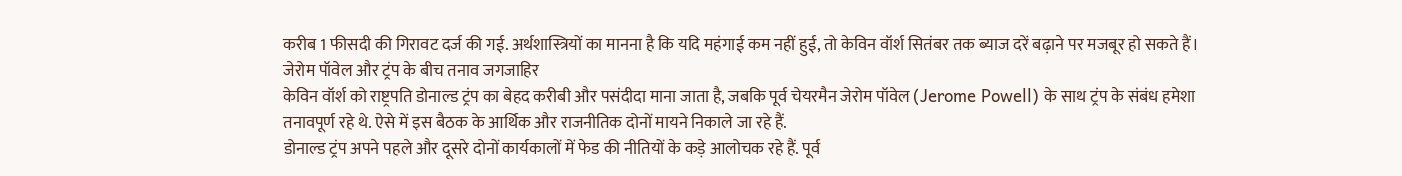करीब 1 फीसदी की गिरावट दर्ज की गई. अर्थशास्त्रियों का मानना है कि यदि महंगाई कम नहीं हुई, तो केविन वॉर्श सितंबर तक ब्याज दरें बढ़ाने पर मजबूर हो सकते हैं।
जेरोम पॉवेल और ट्रंप के बीच तनाव जगजाहिर
केविन वॉर्श को राष्ट्रपति डोनाल्ड ट्रंप का बेहद करीबी और पसंदीदा माना जाता है, जबकि पूर्व चेयरमैन जेरोम पॉवेल (Jerome Powell) के साथ ट्रंप के संबंध हमेशा तनावपूर्ण रहे थे. ऐसे में इस बैठक के आर्थिक और राजनीतिक दोनों मायने निकाले जा रहे हैं.
डोनाल्ड ट्रंप अपने पहले और दूसरे दोनों कार्यकालों में फेड की नीतियों के कड़े आलोचक रहे हैं. पूर्व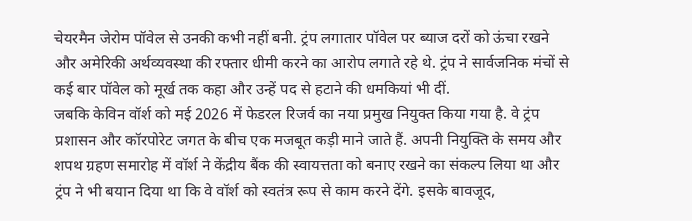चेयरमैन जेरोम पॉवेल से उनकी कभी नहीं बनी. ट्रंप लगातार पॉवेल पर ब्याज दरों को ऊंचा रखने और अमेरिकी अर्थव्यवस्था की रफ्तार धीमी करने का आरोप लगाते रहे थे. ट्रंप ने सार्वजनिक मंचों से कई बार पॉवेल को मूर्ख तक कहा और उन्हें पद से हटाने की धमकियां भी दीं.
जबकि केविन वॉर्श को मई 2026 में फेडरल रिजर्व का नया प्रमुख नियुक्त किया गया है. वे ट्रंप प्रशासन और कॉरपोरेट जगत के बीच एक मजबूत कड़ी माने जाते हैं. अपनी नियुक्ति के समय और शपथ ग्रहण समारोह में वॉर्श ने केंद्रीय बैंक की स्वायत्तता को बनाए रखने का संकल्प लिया था और ट्रंप ने भी बयान दिया था कि वे वॉर्श को स्वतंत्र रूप से काम करने देंगे. इसके बावजूद,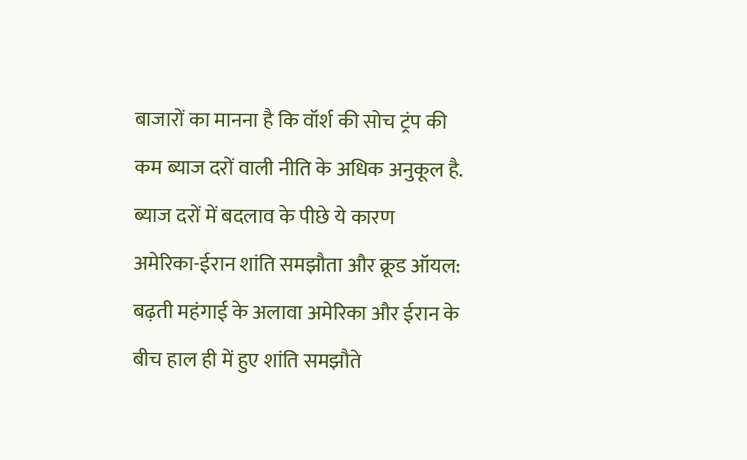बाजारों का मानना है कि वॉर्श की सोच ट्रंप की कम ब्याज दरों वाली नीति के अधिक अनुकूल है.
ब्याज दरों में बदलाव के पीछे ये कारण
अमेरिका-ईरान शांति समझौता और क्रूड ऑयल: बढ़ती महंगाई के अलावा अमेरिका और ईरान के बीच हाल ही में हुए शांति समझौते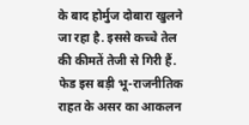के बाद होर्मुज दोबारा खुलने जा रहा है. इससे कच्चे तेल की कीमतें तेजी से गिरी हैं. फेड इस बड़ी भू-राजनीतिक राहत के असर का आकलन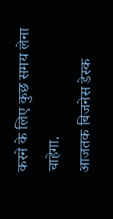करने के लिए कुछ समय लेना चाहेगा.
आजतक बिजनेस डेस्क